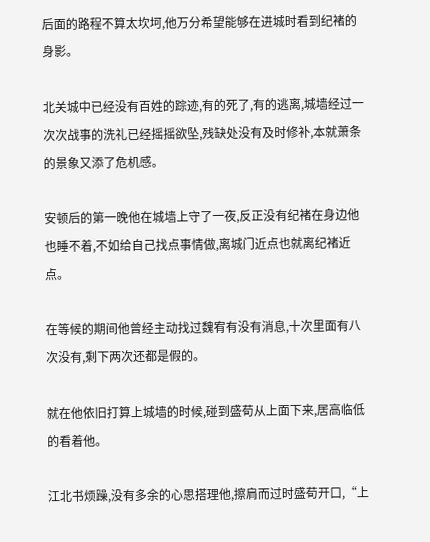后面的路程不算太坎坷,他万分希望能够在进城时看到纪褚的身影。

北关城中已经没有百姓的踪迹,有的死了,有的逃离,城墙经过一次次战事的洗礼已经摇摇欲坠,残缺处没有及时修补,本就萧条的景象又添了危机感。

安顿后的第一晚他在城墙上守了一夜,反正没有纪褚在身边他也睡不着,不如给自己找点事情做,离城门近点也就离纪褚近点。

在等候的期间他曾经主动找过魏宥有没有消息,十次里面有八次没有,剩下两次还都是假的。

就在他依旧打算上城墙的时候,碰到盛荀从上面下来,居高临低的看着他。

江北书烦躁,没有多余的心思搭理他,擦肩而过时盛荀开口,“上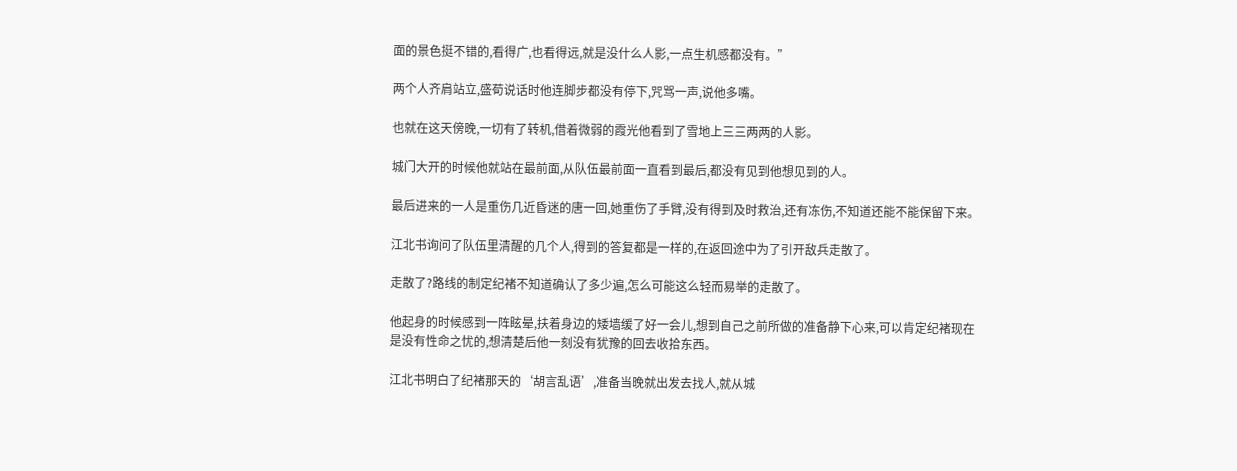面的景色挺不错的,看得广,也看得远,就是没什么人影,一点生机感都没有。”

两个人齐肩站立,盛荀说话时他连脚步都没有停下,咒骂一声,说他多嘴。

也就在这天傍晚,一切有了转机,借着微弱的霞光他看到了雪地上三三两两的人影。

城门大开的时候他就站在最前面,从队伍最前面一直看到最后,都没有见到他想见到的人。

最后进来的一人是重伤几近昏迷的唐一回,她重伤了手臂,没有得到及时救治,还有冻伤,不知道还能不能保留下来。

江北书询问了队伍里清醒的几个人,得到的答复都是一样的,在返回途中为了引开敌兵走散了。

走散了?路线的制定纪褚不知道确认了多少遍,怎么可能这么轻而易举的走散了。

他起身的时候感到一阵眩晕,扶着身边的矮墙缓了好一会儿,想到自己之前所做的准备静下心来,可以肯定纪褚现在是没有性命之忧的,想清楚后他一刻没有犹豫的回去收拾东西。

江北书明白了纪褚那天的‘胡言乱语’,准备当晚就出发去找人,就从城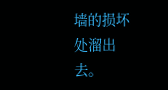墙的损坏处溜出去。